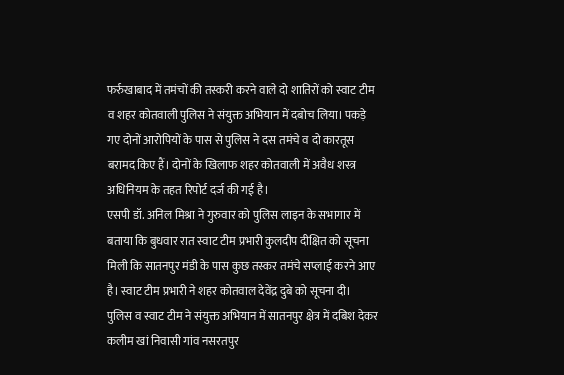फर्रुखाबाद में तमंचों की तस्करी करने वाले दो शातिरों को स्वाट टीम व शहर कोतवाली पुलिस ने संयुक्त अभियान में दबोच लिया। पकड़े गए दोनों आरोपियों के पास से पुलिस ने दस तमंचे व दो कारतूस बरामद किए हैं। दोनों के खिलाफ शहर कोतवाली में अवैध शस्त्र अधिनियम के तहत रिपोर्ट दर्ज की गई है।
एसपी डॉ. अनिल मिश्रा ने गुरुवार को पुलिस लाइन के सभागार में बताया कि बुधवार रात स्वाट टीम प्रभारी कुलदीप दीक्षित को सूचना मिली कि सातनपुर मंडी के पास कुछ तस्कर तमंचे सप्लाई करने आए है। स्वाट टीम प्रभारी ने शहर कोतवाल देवेंद्र दुबे को सूचना दी।
पुलिस व स्वाट टीम ने संयुक्त अभियान में सातनपुर क्षेत्र में दबिश देकर कलीम खां निवासी गांव नसरतपुर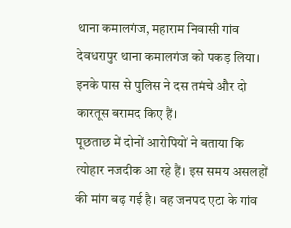थाना कमालगंज, महाराम निवासी गांव देवधरापुर थाना कमालगंज को पकड़ लिया। इनके पास से पुलिस ने दस तमंचे और दो कारतूस बरामद किए हैं।
पूछताछ में दोनों आरोपियों ने बताया कि त्योहार नजदीक आ रहे हैं। इस समय असलहों की मांग बढ़ गई है। वह जनपद एटा के गांव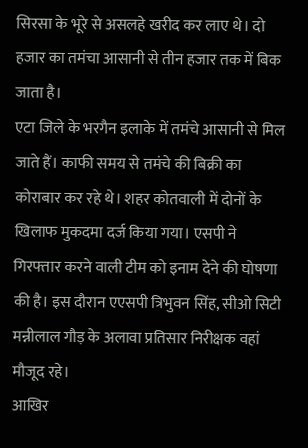सिरसा के भूरे से असलहे खरीद कर लाए थे। दो हजार का तमंचा आसानी से तीन हजार तक में बिक जाता है।
एटा जिले के भरगैन इलाके में तमंचे आसानी से मिल जाते हैं। काफी समय से तमंचे की बिक्री का कोराबार कर रहे थे। शहर कोतवाली में दोनों के खिलाफ मुकदमा दर्ज किया गया। एसपी ने गिरफ्तार करने वाली टीम को इनाम देने की घोषणा की है। इस दौरान एएसपी त्रिभुवन सिंह, सीओ सिटी मन्नीलाल गौड़ के अलावा प्रतिसार निरीक्षक वहां मौजूद रहे।
आखिर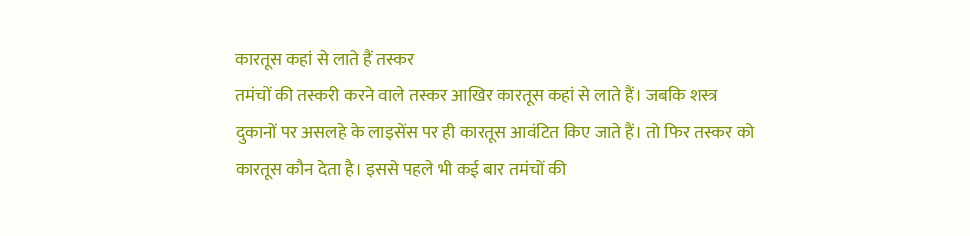कारतूस कहां से लाते हैं तस्कर
तमंचों की तस्करी करने वाले तस्कर आखिर कारतूस कहां से लाते हैं। जबकि शस्त्र दुकानों पर असलहे के लाइसेंस पर ही कारतूस आवंटित किए जाते हैं। तो फिर तस्कर को कारतूस कौन देता है। इससे पहले भी कई बार तमंचों की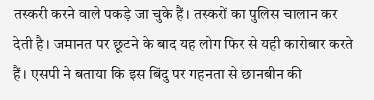तस्करी करने वाले पकड़े जा चुके हैं। तस्करों का पुलिस चालान कर देती है। जमानत पर छूटने के बाद यह लोग फिर से यही कारोबार करते हैं। एसपी ने बताया कि इस बिंदु पर गहनता से छानबीन की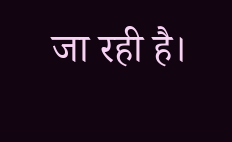जा रही है।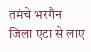तमंचे भरगैन जिला एटा से लाए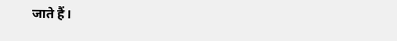जाते हैं।